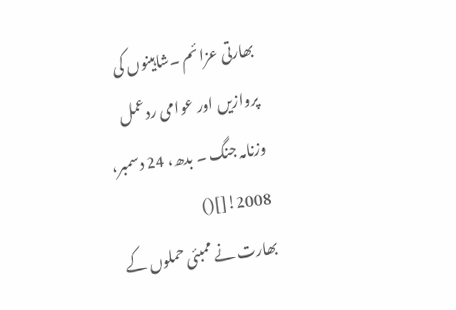بھارتی عزائم ۔شاہینوں کی پروازیں اور عوامی ردعمل
وزنامہ جنگ ۔ بدھ، 24 دسمبر، 2008![]()
بھارت نے ممبئی حملوں کے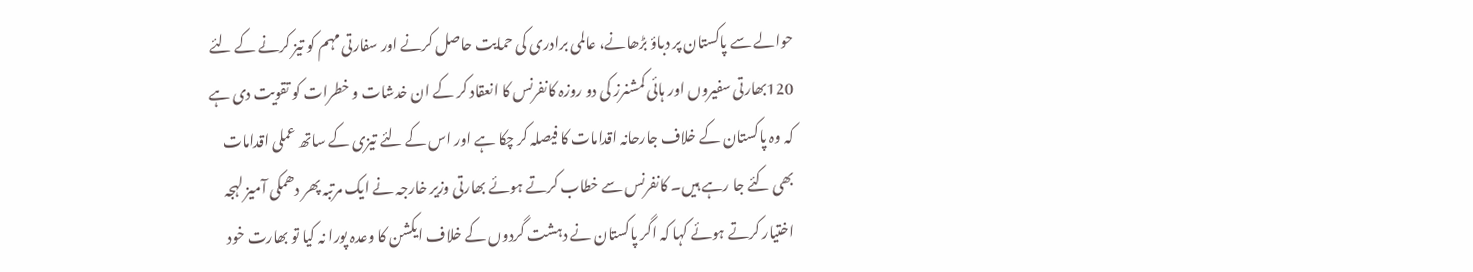حوالے سے پاکستان پر دباؤ بڑھانے، عالمی برادری کی حمایت حاصل کرنے اور سفارتی مہم کو تیز کرنے کے لئے 120بھارتی سفیروں اور ہائی کمشنرز کی دو روزہ کانفرنس کا انعقاد کر کے ان خدشات و خطرات کو تقویت دی ہے کہ وہ پاکستان کے خلاف جارحانہ اقدامات کا فیصلہ کر چکا ہے اور اس کے لئے تیزی کے ساتھ عملی اقدامات بھی کئے جا رہے ہیں۔ کانفرنس سے خطاب کرتے ہوئے بھارتی وزیر خارجہ نے ایک مرتبہ پھر دھمکی آمیز لہجہ اختیار کرتے ہوئے کہا کہ اگر پاکستان نے دہشت گردوں کے خلاف ایکشن کا وعدہ پورا نہ کیا تو بھارت خود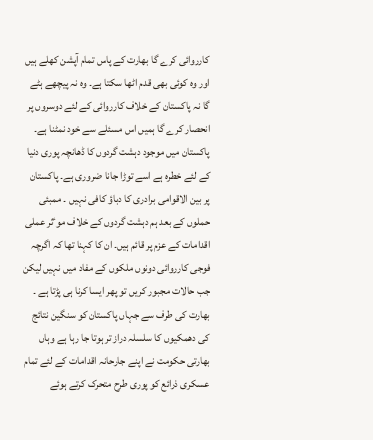کارروائی کرے گا بھارت کے پاس تمام آپشن کھلے ہیں اور وہ کوئی بھی قدم اٹھا سکتا ہے۔ وہ نہ پیچھے ہٹے گا نہ پاکستان کے خلاف کارروائی کے لئے دوسروں پر انحصار کرے گا ہمیں اس مسئلے سے خود نمٹنا ہے۔ پاکستان میں موجود دہشت گردوں کا ڈھانچہ پوری دنیا کے لئے خطرہ ہے اسے توڑا جانا ضروری ہے۔ پاکستان پر بین الاقوامی برادری کا دباؤ کافی نہیں ۔ ممبئی حملوں کے بعد ہم دہشت گردوں کے خلاف موٴثر عملی اقدامات کے عزم پر قائم ہیں۔ ان کا کہنا تھا کہ اگرچہ فوجی کارروائی دونوں ملکوں کے مفاد میں نہیں لیکن جب حالات مجبور کریں تو پھر ایسا کرنا ہی پڑتا ہے ۔ بھارت کی طرف سے جہاں پاکستان کو سنگین نتائج کی دھمکیوں کا سلسلہ دراز تر ہوتا جا رہا ہے وہاں بھارتی حکومت نے اپنے جارحانہ اقدامات کے لئے تمام عسکری ذرائع کو پوری طرح متحرک کرتے ہوئے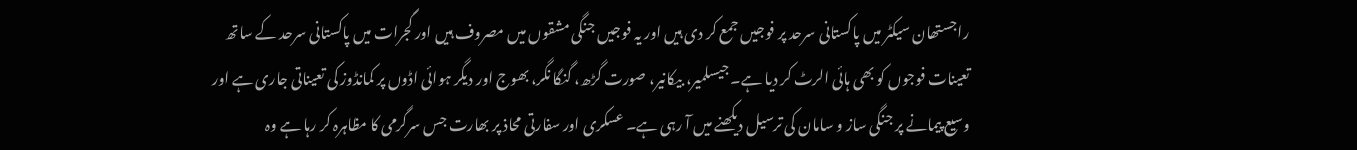راجستھان سیکٹر میں پاکستانی سرحد پر فوجیں جمع کر دی ہیں اور یہ فوجیں جنگی مشقوں میں مصروف ہیں اور گجرات میں پاکستانی سرحد کے ساتھ تعینات فوجوں کو بھی ہائی الرٹ کر دیا ہے۔ جیسلمیر، بیکانیر، صورت گڑھ، گنگا نگر، بھوج اور دیگر ہوائی اڈوں پر کمانڈوز کی تعیناتی جاری ہے اور وسیع پیمانے پر جنگی ساز و سامان کی ترسیل دیکھنے میں آ رہی ہے۔ عسکری اور سفارتی محاذ پر بھارت جس سرگرمی کا مظاہرہ کر رہا ہے وہ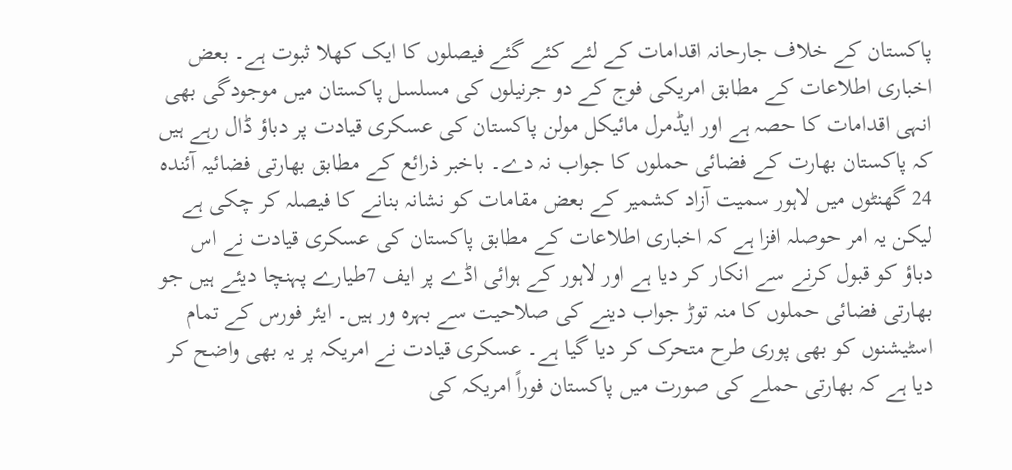پاکستان کے خلاف جارحانہ اقدامات کے لئے کئے گئے فیصلوں کا ایک کھلا ثبوت ہے۔ بعض اخباری اطلاعات کے مطابق امریکی فوج کے دو جرنیلوں کی مسلسل پاکستان میں موجودگی بھی انہی اقدامات کا حصہ ہے اور ایڈمرل مائیکل مولن پاکستان کی عسکری قیادت پر دباؤ ڈال رہے ہیں کہ پاکستان بھارت کے فضائی حملوں کا جواب نہ دے۔ باخبر ذرائع کے مطابق بھارتی فضائیہ آئندہ 24 گھنٹوں میں لاہور سمیت آزاد کشمیر کے بعض مقامات کو نشانہ بنانے کا فیصلہ کر چکی ہے لیکن یہ امر حوصلہ افزا ہے کہ اخباری اطلاعات کے مطابق پاکستان کی عسکری قیادت نے اس دباؤ کو قبول کرنے سے انکار کر دیا ہے اور لاہور کے ہوائی اڈے پر ایف 7طیارے پہنچا دیئے ہیں جو بھارتی فضائی حملوں کا منہ توڑ جواب دینے کی صلاحیت سے بہرہ ور ہیں۔ ایئر فورس کے تمام اسٹیشنوں کو بھی پوری طرح متحرک کر دیا گیا ہے۔ عسکری قیادت نے امریکہ پر یہ بھی واضح کر دیا ہے کہ بھارتی حملے کی صورت میں پاکستان فوراً امریکہ کی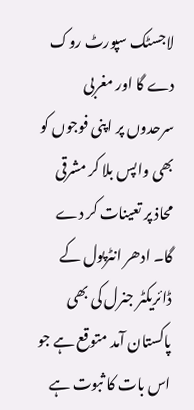لاجسٹک سپورٹ روک دے گا اور مغربی سرحدوں پر اپنی فوجوں کو بھی واپس بلا کر مشرقی محاذ پر تعینات کر دے گا۔ ادھر انٹرپول کے ڈائریکٹر جنرل کی بھی پاکستان آمد متوقع ہے جو اس بات کا ثبوت ہے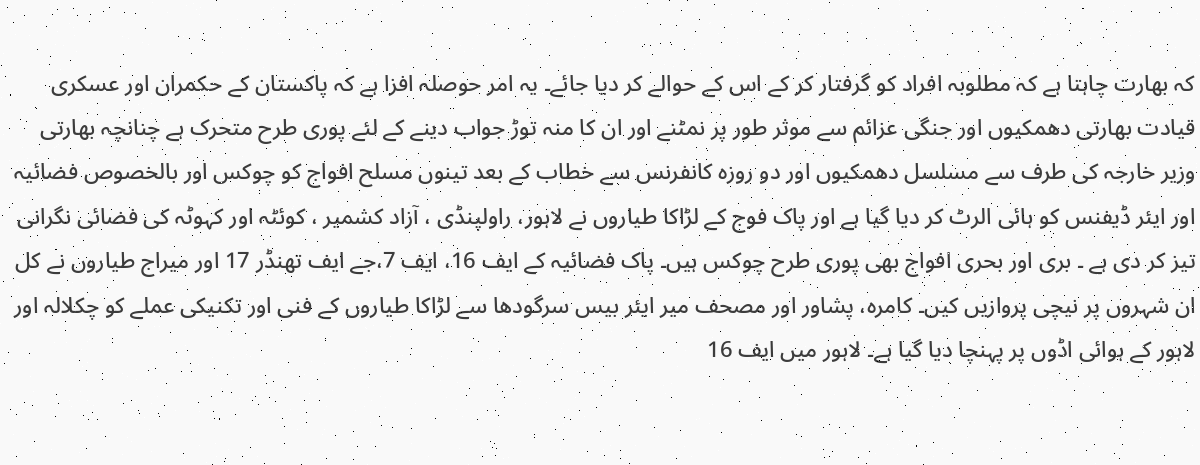کہ بھارت چاہتا ہے کہ مطلوبہ افراد کو گرفتار کر کے اس کے حوالے کر دیا جائے۔ یہ امر حوصلہ افزا ہے کہ پاکستان کے حکمران اور عسکری قیادت بھارتی دھمکیوں اور جنگی عزائم سے موثر طور پر نمٹنے اور ان کا منہ توڑ جواب دینے کے لئے پوری طرح متحرک ہے چنانچہ بھارتی وزیر خارجہ کی طرف سے مسلسل دھمکیوں اور دو روزہ کانفرنس سے خطاب کے بعد تینوں مسلح افواج کو چوکس اور بالخصوص فضائیہ اور ایئر ڈیفنس کو ہائی الرٹ کر دیا گیا ہے اور پاک فوج کے لڑاکا طیاروں نے لاہور، راولپنڈی ، آزاد کشمیر ، کوئٹہ اور کہوٹہ کی فضائی نگرانی تیز کر دی ہے ۔ بری اور بحری افواج بھی پوری طرح چوکس ہیں۔ پاک فضائیہ کے ایف 16، ایف 7،جے ایف تھنڈر 17 اور میراج طیاروں نے کل ان شہروں پر نیچی پروازیں کیں۔ کامرہ، پشاور اور مصحف میر ایئر بیس سرگودھا سے لڑاکا طیاروں کے فنی اور تکنیکی عملے کو چکلالہ اور لاہور کے ہوائی اڈوں پر پہنچا دیا گیا ہے۔ لاہور میں ایف 16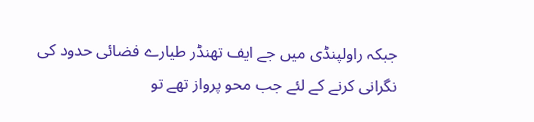جبکہ راولپنڈی میں جے ایف تھنڈر طیارے فضائی حدود کی نگرانی کرنے کے لئے جب محو پرواز تھے تو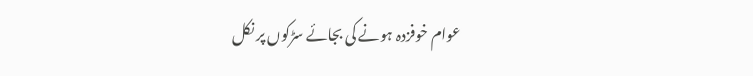عوام خوفزدہ ہونے کی بجائے سڑکوں پر نکل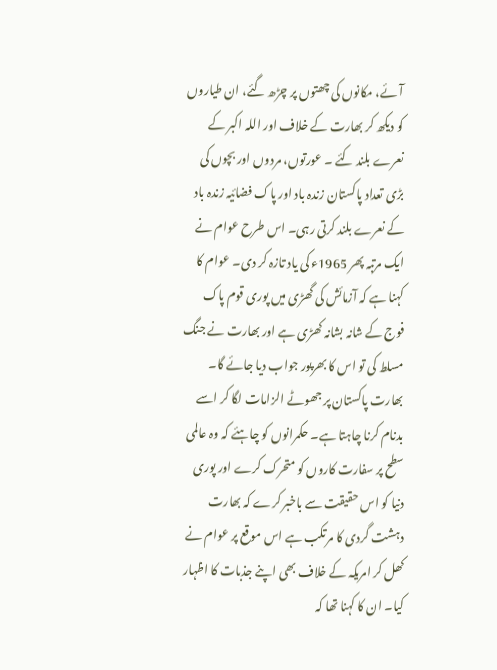آئے، مکانوں کی چھتوں پر چڑھ گئے، ان طیاروں کو دیکھ کر بھارت کے خلاف اور اللہ اکبر کے نعرے بلند کئے ۔ عورتوں، مردوں اور بچوں کی بڑی تعداد پاکستان زندہ باد اور پاک فضائیہ زندہ باد کے نعرے بلند کرتی رہی۔ اس طرح عوام نے ایک مرتبہ پھر 1965ء کی یاد تازہ کر دی۔ عوام کا کہنا ہے کہ آزمائش کی گھڑی میں پوری قوم پاک فوج کے شانہ بشانہ کھڑی ہے اور بھارت نے جنگ مسلط کی تو اس کا بھرپور جواب دیا جائے گا۔ بھارت پاکستان پر جھوٹے الزامات لگا کر اسے بدنام کرنا چاہتا ہے۔ حکمرانوں کو چاہئے کہ وہ عالمی سطح پر سفارت کاروں کو متحرک کرے اور پوری دنیا کو اس حقیقت سے باخبر کرے کہ بھارت دہشت گردی کا مرتکب ہے اس موقع پر عوام نے کھل کر امریکہ کے خلاف بھی اپنے جذبات کا اظہار کیا۔ ان کا کہنا تھا کہ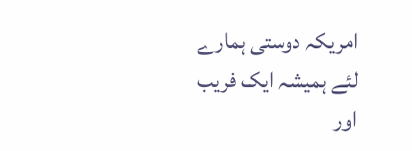امریکہ دوستی ہمارے لئے ہمیشہ ایک فریب اور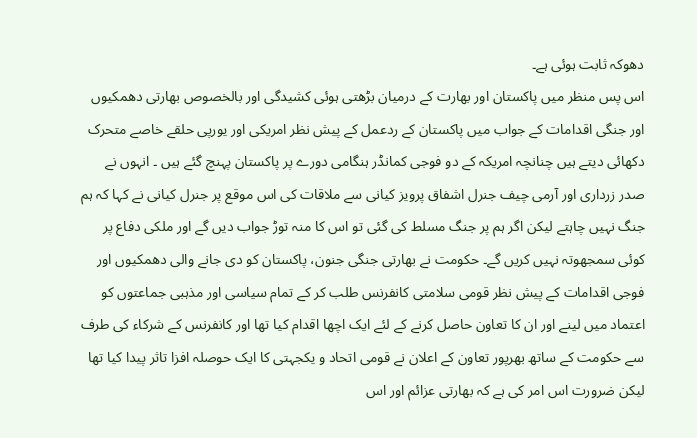دھوکہ ثابت ہوئی ہے۔
اس پس منظر میں پاکستان اور بھارت کے درمیان بڑھتی ہوئی کشیدگی اور بالخصوص بھارتی دھمکیوں اور جنگی اقدامات کے جواب میں پاکستان کے ردعمل کے پیش نظر امریکی اور یورپی حلقے خاصے متحرک دکھائی دیتے ہیں چنانچہ امریکہ کے دو فوجی کمانڈر ہنگامی دورے پر پاکستان پہنچ گئے ہیں ۔ انہوں نے صدر زرداری اور آرمی چیف جنرل اشفاق پرویز کیانی سے ملاقات کی اس موقع پر جنرل کیانی نے کہا کہ ہم جنگ نہیں چاہتے لیکن اگر ہم پر جنگ مسلط کی گئی تو اس کا منہ توڑ جواب دیں گے اور ملکی دفاع پر کوئی سمجھوتہ نہیں کریں گے۔ حکومت نے بھارتی جنگی جنون، پاکستان کو دی جانے والی دھمکیوں اور فوجی اقدامات کے پیش نظر قومی سلامتی کانفرنس طلب کر کے تمام سیاسی اور مذہبی جماعتوں کو اعتماد میں لینے اور ان کا تعاون حاصل کرنے کے لئے ایک اچھا اقدام کیا تھا اور کانفرنس کے شرکاء کی طرف سے حکومت کے ساتھ بھرپور تعاون کے اعلان نے قومی اتحاد و یکجہتی کا ایک حوصلہ افزا تاثر پیدا کیا تھا لیکن ضرورت اس امر کی ہے کہ بھارتی عزائم اور اس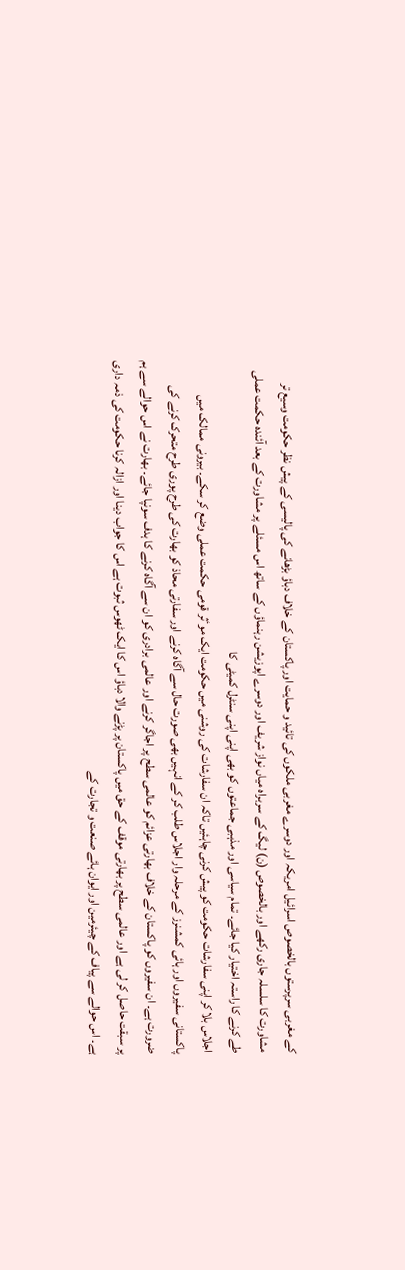کے مغربی سرپرستوں بالخصوص اسرائیل امریکہ اور دوسرے مغربی ملکوں کی تائید و حمایت اور پاکستان کے خلاف دباؤ بڑھانے کی پالیسی کے پیش نظر حکومت وسیع تر مشاورت کا سلسلہ جاری رکھے اور بالخصوص (ن) لیگ کے سربراہ میاں نواز شریف اور دوسرے اپوزیشن رہنماؤں کے ساتھ اس مسئلے پر مشاورت کے بعد آئندہ حکمت عملی طے کرنے کا راستہ اختیار کیا جائے۔ تمام سیاسی اور مذہبی جماعتوں کو بھی اپنی اپنی سنٹرل کمیٹی کا
اجلاس بلا کر اپنی سفارشات حکومت کو پیش کرنی چاہئیں تاکہ ان سفارشات کی روشنی میں حکومت ایک موٴثر قومی حکمت عملی وضع کر سکے۔ بیرونی ممالک میں پاکستانی سفیروں اور ہائی کمشنرز کے مرحلہ وار اجلاس طلب کر کے انہیں بھی صورت حال سے آگاہ کرنے اور سفارتی محاذ کو بھارت کی طرح پوری طرح متحرک کرنے کی ضرورت ہے۔ ان سفیروں کو پاکستان کے خلاف بھارتی عزائم کو عالمی سطح پر اجاگر کرنے اور عالمی برادری کو ان سے آگاہ کرنے کا ہدف سونپا جائے۔ بھارت نے اس حوالے سے ہم پر سبقت حاصل کر لی ہے اور عالمی سطح پر بھارتی موقف کے حق میں پاکستان پر پڑنے والا دباؤ اس کا ایک ٹھوس ثبوت ہے اس کا جواب دینا اور ازالہ کرنا حکومت کی ذمہ داری ہے۔ اس حوالے سے پیاف کے چیئرمین اور ایوان ہائے صنعت و تجارت کے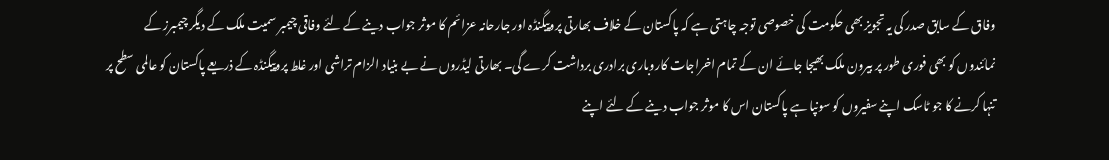وفاق کے سابق صدر کی یہ تجویز بھی حکومت کی خصوصی توجہ چاہتی ہے کہ پاکستان کے خلاف بھارتی پروپیگنڈہ اور جارحانہ عزائم کا موثر جواب دینے کے لئے وفاقی چیمبر سمیت ملک کے دیگر چیمبرز کے نمائندوں کو بھی فوری طور پر بیرون ملک بھیجا جائے ان کے تمام اخراجات کاروباری برادری برداشت کرے گی۔ بھارتی لیڈروں نے بے بنیاد الزام تراشی اور غلط پروپیگنڈہ کے ذریعے پاکستان کو عالمی سطح پر تنہا کرنے کا جو ٹاسک اپنے سفیروں کو سونپا ہے پاکستان اس کا موثر جواب دینے کے لئے اپنے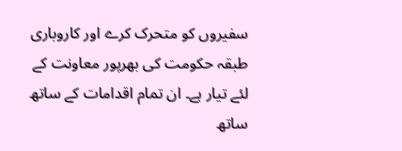سفیروں کو متحرک کرے اور کاروباری طبقہ حکومت کی بھرپور معاونت کے لئے تیار ہے۔ ان تمام اقدامات کے ساتھ ساتھ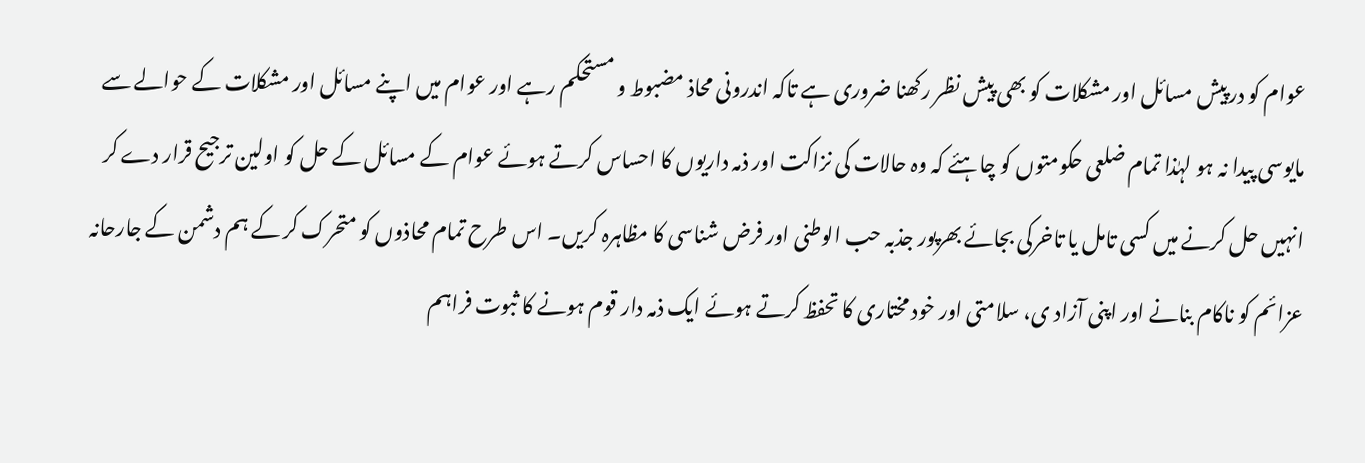عوام کو درپیش مسائل اور مشکلات کو بھی پیش نظر رکھنا ضروری ہے تاکہ اندرونی محاذ مضبوط و مستحکم رہے اور عوام میں اپنے مسائل اور مشکلات کے حوالے سے مایوسی پیدا نہ ہو لہٰذا تمام ضلعی حکومتوں کو چاہئے کہ وہ حالات کی نزاکت اور ذمہ داریوں کا احساس کرتے ہوئے عوام کے مسائل کے حل کو اولین ترجیح قرار دے کر انہیں حل کرنے میں کسی تامل یا تاخرکی بجائے بھرپور جذبہ حب الوطنی اور فرض شناسی کا مظاہرہ کریں۔ اس طرح تمام محاذوں کو متحرک کر کے ہم دشمن کے جارحانہ عزائم کو ناکام بنانے اور اپنی آزاد ی، سلامتی اور خود مختاری کا تحفظ کرتے ہوئے ایک ذمہ دار قوم ہونے کا ثبوت فراہم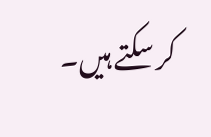کر سکتے ہیں۔